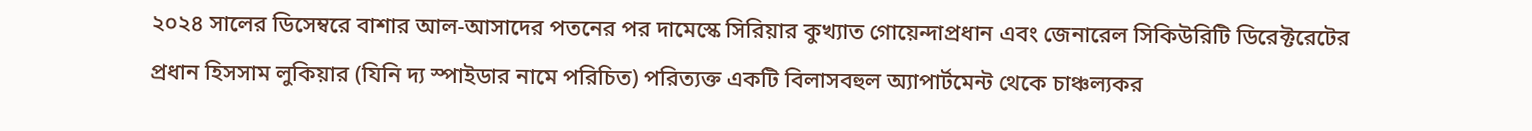২০২৪ সালের ডিসেম্বরে বাশার আল-আসাদের পতনের পর দামেস্কে সিরিয়ার কুখ্যাত গোয়েন্দাপ্রধান এবং জেনারেল সিকিউরিটি ডিরেক্টরেটের প্রধান হিসসাম লুকিয়ার (যিনি দ্য স্পাইডার নামে পরিচিত) পরিত্যক্ত একটি বিলাসবহুল অ্যাপার্টমেন্ট থেকে চাঞ্চল্যকর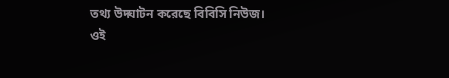তথ্য উদ্ঘাটন করেছে বিবিসি নিউজ।
ওই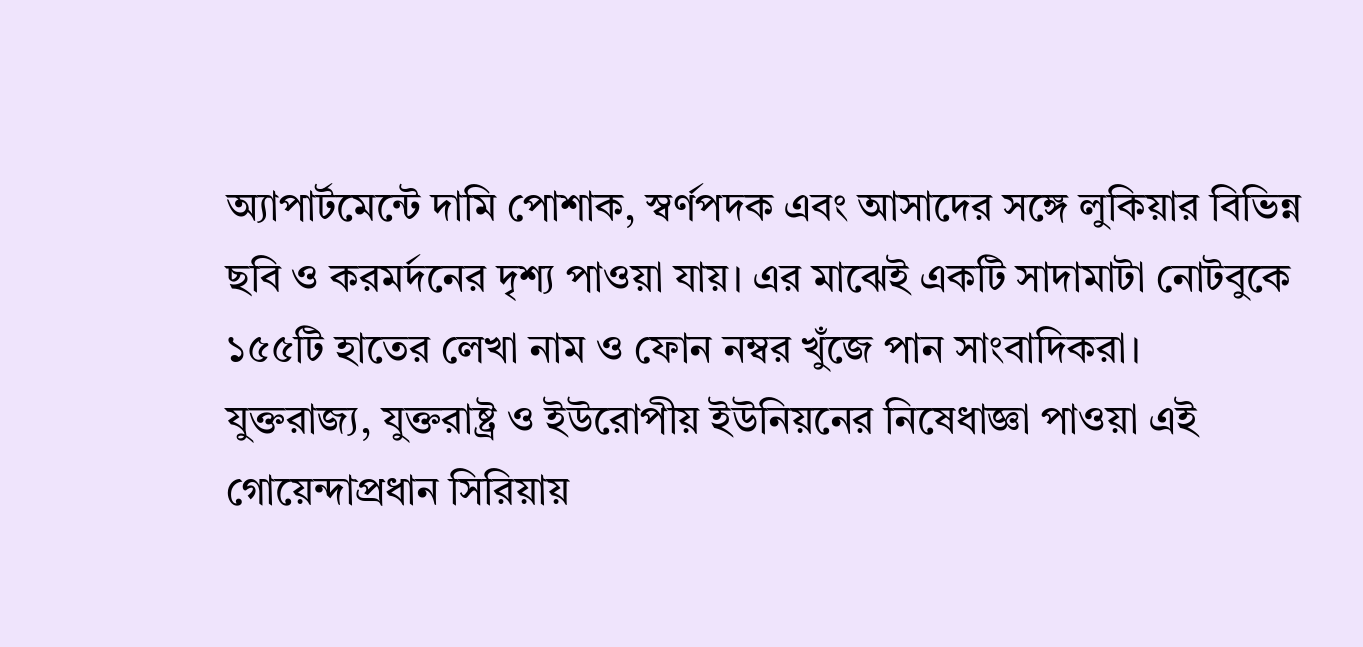অ্যাপার্টমেন্টে দামি পোশাক, স্বর্ণপদক এবং আসাদের সঙ্গে লুকিয়ার বিভিন্ন ছবি ও করমর্দনের দৃশ্য পাওয়া যায়। এর মাঝেই একটি সাদামাটা নোটবুকে ১৫৫টি হাতের লেখা নাম ও ফোন নম্বর খুঁজে পান সাংবাদিকরা।
যুক্তরাজ্য, যুক্তরাষ্ট্র ও ইউরোপীয় ইউনিয়নের নিষেধাজ্ঞা পাওয়া এই গোয়েন্দাপ্রধান সিরিয়ায়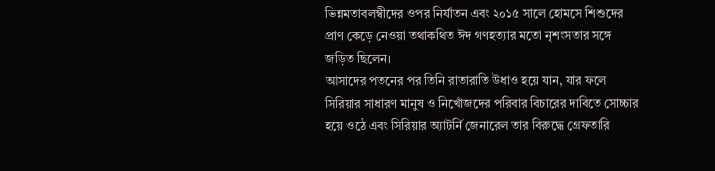ভিন্নমতাবলম্বীদের ওপর নির্যাতন এবং ২০১৫ সালে হোমসে শিশুদের প্রাণ কেড়ে নেওয়া তথাকথিত ঈদ গণহত্যার মতো নৃশংসতার সঙ্গে জড়িত ছিলেন।
আসাদের পতনের পর তিনি রাতারাতি উধাও হয়ে যান, যার ফলে সিরিয়ার সাধারণ মানুষ ও নিখোঁজদের পরিবার বিচারের দাবিতে সোচ্চার হয়ে ওঠে এবং সিরিয়ার অ্যাটর্নি জেনারেল তার বিরুদ্ধে গ্রেফতারি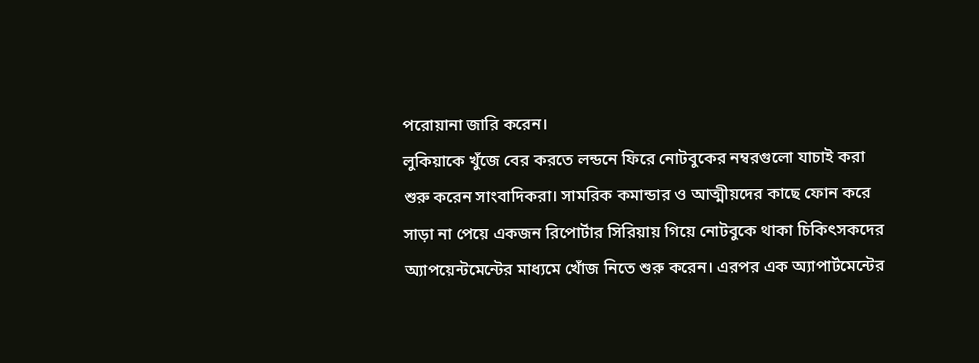পরোয়ানা জারি করেন।
লুকিয়াকে খুঁজে বের করতে লন্ডনে ফিরে নোটবুকের নম্বরগুলো যাচাই করা শুরু করেন সাংবাদিকরা। সামরিক কমান্ডার ও আত্মীয়দের কাছে ফোন করে সাড়া না পেয়ে একজন রিপোর্টার সিরিয়ায় গিয়ে নোটবুকে থাকা চিকিৎসকদের অ্যাপয়েন্টমেন্টের মাধ্যমে খোঁজ নিতে শুরু করেন। এরপর এক অ্যাপার্টমেন্টের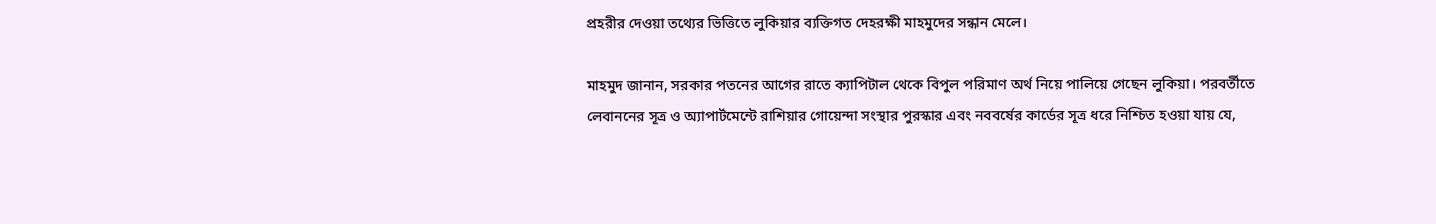প্রহরীর দেওয়া তথ্যের ভিত্তিতে লুকিয়ার ব্যক্তিগত দেহরক্ষী মাহমুদের সন্ধান মেলে।

মাহমুদ জানান, সরকার পতনের আগের রাতে ক্যাপিটাল থেকে বিপুল পরিমাণ অর্থ নিয়ে পালিয়ে গেছেন লুকিয়া। পরবর্তীতে লেবাননের সূত্র ও অ্যাপার্টমেন্টে রাশিয়ার গোয়েন্দা সংস্থার পুরস্কার এবং নববর্ষের কার্ডের সূত্র ধরে নিশ্চিত হওয়া যায় যে,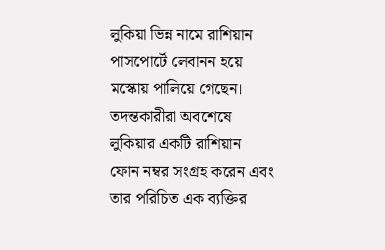লুকিয়া ভিন্ন নামে রাশিয়ান পাসপোর্টে লেবানন হয়ে মস্কোয় পালিয়ে গেছেন।
তদন্তকারীরা অবশেষে লুকিয়ার একটি রাশিয়ান ফোন নম্বর সংগ্রহ করেন এবং তার পরিচিত এক ব্যক্তির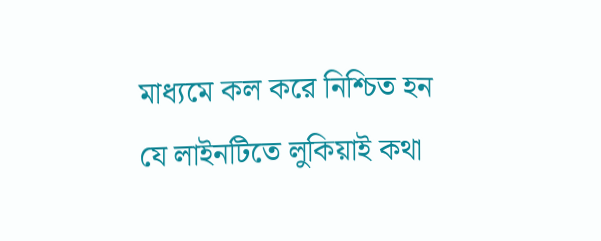মাধ্যমে কল করে নিশ্চিত হন যে লাইনটিতে লুকিয়াই কথা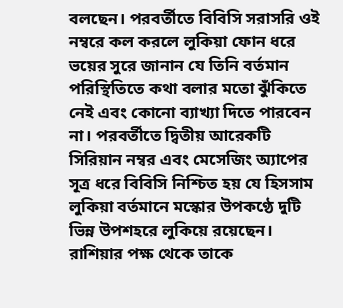বলছেন। পরবর্তীতে বিবিসি সরাসরি ওই নম্বরে কল করলে লুকিয়া ফোন ধরে ভয়ের সুরে জানান যে তিনি বর্তমান পরিস্থিতিতে কথা বলার মতো ঝুঁকিতে নেই এবং কোনো ব্যাখ্যা দিতে পারবেন না। পরবর্তীতে দ্বিতীয় আরেকটি সিরিয়ান নম্বর এবং মেসেজিং অ্যাপের সূত্র ধরে বিবিসি নিশ্চিত হয় যে হিসসাম লুকিয়া বর্তমানে মস্কোর উপকণ্ঠে দুটি ভিন্ন উপশহরে লুকিয়ে রয়েছেন।
রাশিয়ার পক্ষ থেকে তাকে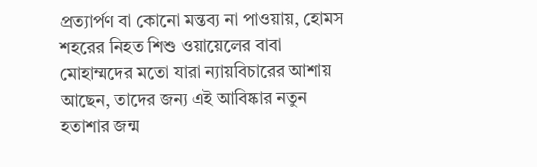প্রত্যার্পণ বা কোনো মন্তব্য না পাওয়ায়, হোমস শহরের নিহত শিশু ওয়ায়েলের বাবা মোহাম্মদের মতো যারা ন্যায়বিচারের আশায় আছেন, তাদের জন্য এই আবিষ্কার নতুন হতাশার জন্ম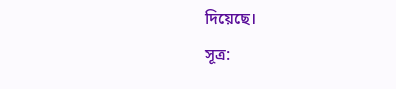দিয়েছে।
সূত্র: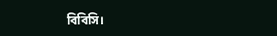বিবিসি।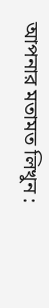আপনার মতামত লিখুন :